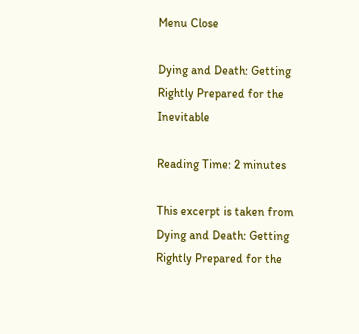Menu Close

Dying and Death: Getting Rightly Prepared for the Inevitable

Reading Time: 2 minutes

This excerpt is taken from Dying and Death: Getting Rightly Prepared for the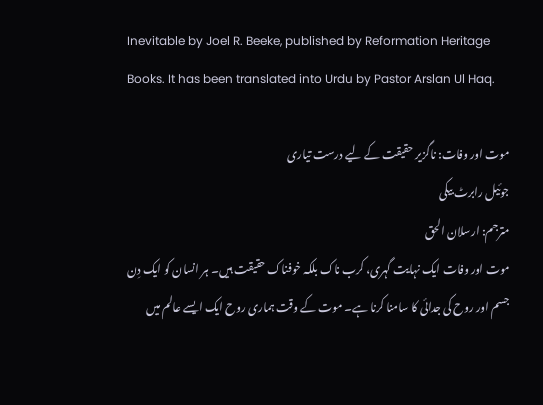Inevitable by Joel R. Beeke, published by Reformation Heritage Books. It has been translated into Urdu by Pastor Arslan Ul Haq.

موت اور وفات: ناگزیر حقیقت کے لیے درست تیاری
جوئیل رابرٹ بیکی
مترجم: ارسلان الحق
موت اور وفات ایک نہایت گہری، کرب ناک بلکہ خوفناک حقیقت ہیں۔ ہر انسان کو ایک دِن جسم اور روح کی جدائی کا سامنا کرنا ہے۔ موت کے وقت ہماری روح ایک ایسے عالم میں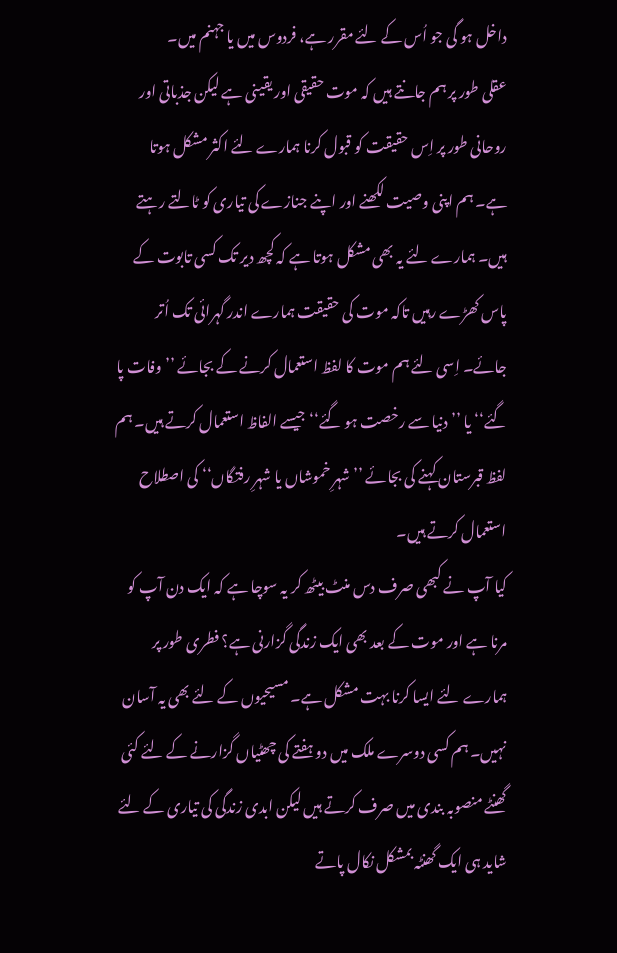داخل ہو گی جو اُس کے لئے مقرر ہے، فردوس میں یا جہنم میں۔
عقلی طور پر ہم جانتے ہیں کہ موت حقیقی اور یقینی ہے لیکن جذباتی اور روحانی طور پر اِس حقیقت کو قبول کرنا ہمارے لئے اکثر مشکل ہوتا ہے۔ ہم اپنی وصیت لکھنے اور اپنے جنازے کی تیاری کو ٹالتے رہتے ہیں۔ ہمارے لئے یہ بھی مشکل ہوتا ہے کہ کچھ دیر تک کسی تابوت کے پاس کھڑے رہیں تاکہ موت کی حقیقت ہمارے اندر گہرائی تک اُتر جائے۔ اِسی لئے ہم موت کا لفظ استعمال کرنے کے بجائے ’’وفات پا گئے‘‘ یا ’’دنیا سے رخصت ہو گئے‘‘ جیسے الفاظ استعمال کرتے ہیں۔ ہم لفظ قبرستان کہنے کی بجائے ’’شہرِ خموشاں یا شہرِ رفتگاں‘‘ کی اصطلاح استعمال کرتے ہیں۔
کیا آپ نے کبھی صرف دس منٹ بیٹھ کر یہ سوچا ہے کہ ایک دن آپ کو مرنا ہے اور موت کے بعد بھی ایک زندگی گزارنی ہے؟ فطری طور پر ہمارے لئے ایسا کرنا بہت مشکل ہے۔ مسیحیوں کے لئے بھی یہ آسان نہیں۔ ہم کسی دوسرے ملک میں دو ہفتے کی چھٹیاں گزارنے کے لئے کئی گھنٹے منصوبہ بندی میں صرف کرتے ہیں لیکن ابدی زندگی کی تیاری کے لئے شاید ہی ایک گھنٹہ بمشکل نکال پاتے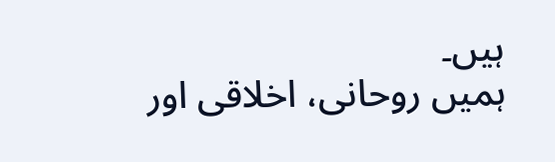ہیں۔
ہمیں روحانی، اخلاقی اور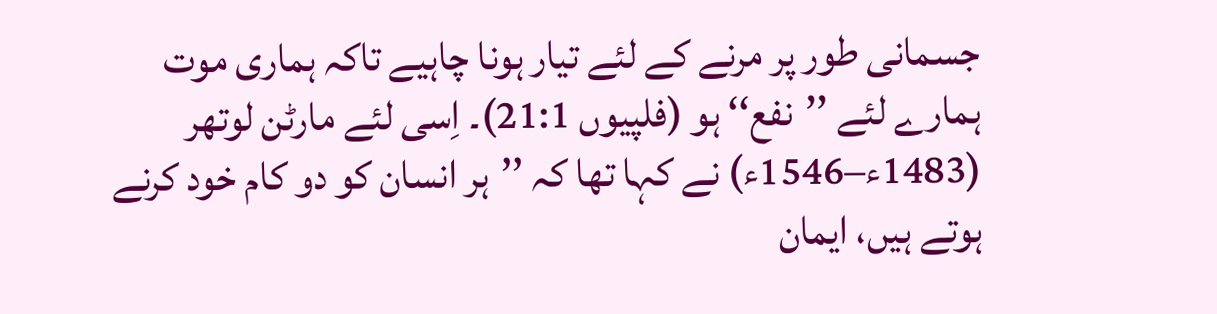جسمانی طور پر مرنے کے لئے تیار ہونا چاہیے تاکہ ہماری موت ہمارے لئے ’’نفع‘‘ ہو (فلپیوں 21:1)۔ اِسی لئے مارٹن لوتھر (1483ء–1546ء) نے کہا تھا کہ ’’ہر انسان کو دو کام خود کرنے ہوتے ہیں، ایمان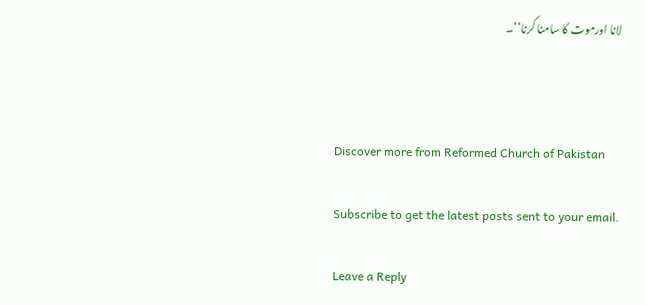لانا اورموت کا سامنا کرنا‘‘۔



Discover more from Reformed Church of Pakistan

Subscribe to get the latest posts sent to your email.

Leave a Reply